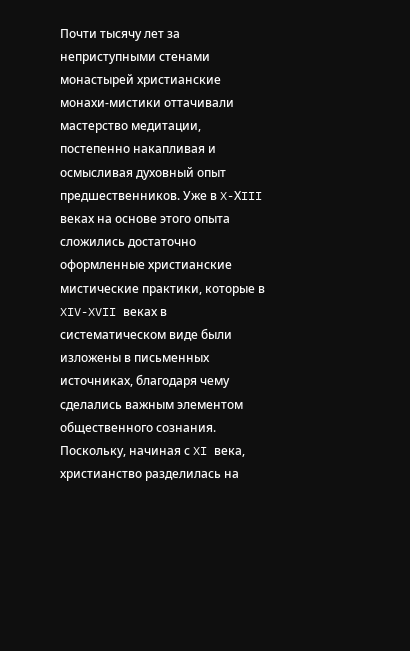Почти тысячу лет за неприступными стенами монастырей христианские монахи-мистики оттачивали мастерство медитации, постепенно накапливая и осмысливая духовный опыт предшественников. Уже в X-ХIII веках на основе этого опыта сложились достаточно оформленные христианские мистические практики, которые в XIV-XVII веках в систематическом виде были изложены в письменных источниках, благодаря чему сделались важным элементом общественного сознания.
Поскольку, начиная с XI века, христианство разделилась на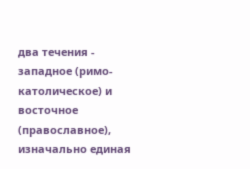два течения - западное (римо-католическое) и восточное (православное), изначально единая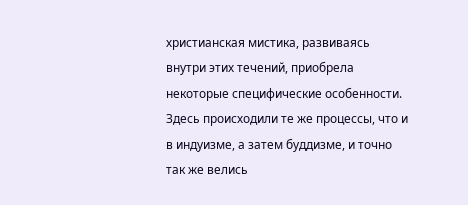христианская мистика, развиваясь внутри этих течений, приобрела некоторые специфические особенности. Здесь происходили те же процессы, что и в индуизме, а затем буддизме, и точно так же велись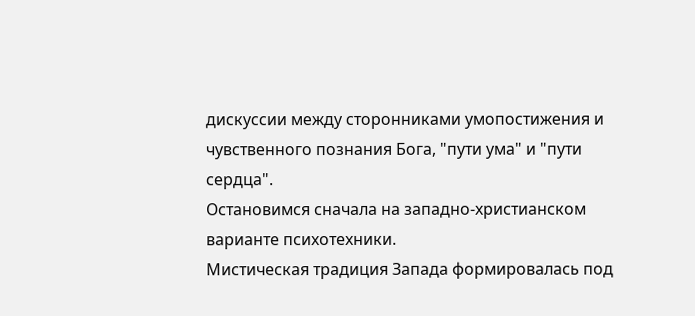дискуссии между сторонниками умопостижения и чувственного познания Бога, "пути ума" и "пути сердца".
Остановимся сначала на западно-христианском варианте психотехники.
Мистическая традиция Запада формировалась под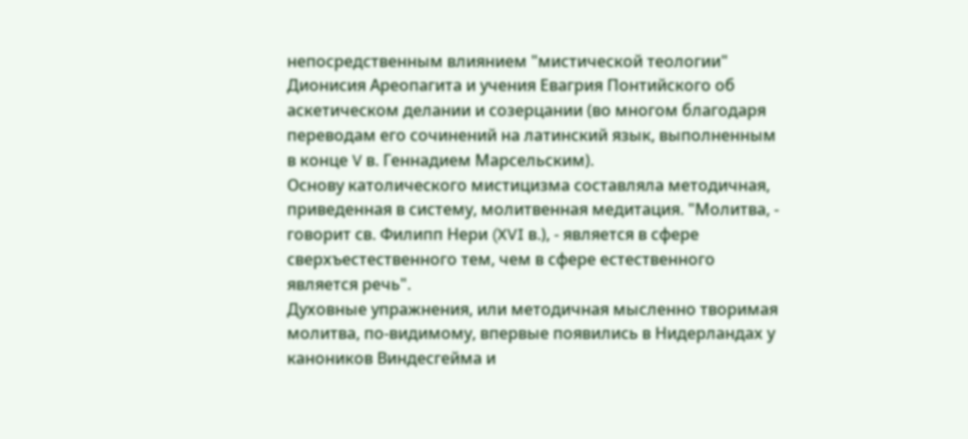непосредственным влиянием "мистической теологии" Дионисия Ареопагита и учения Евагрия Понтийского об аскетическом делании и созерцании (во многом благодаря переводам его сочинений на латинский язык, выполненным в конце V в. Геннадием Марсельским).
Основу католического мистицизма составляла методичная, приведенная в систему, молитвенная медитация. "Молитва, - говорит св. Филипп Нери (XVI в.), - является в сфере сверхъестественного тем, чем в сфере естественного является речь".
Духовные упражнения, или методичная мысленно творимая молитва, по-видимому, впервые появились в Нидерландах у каноников Виндесгейма и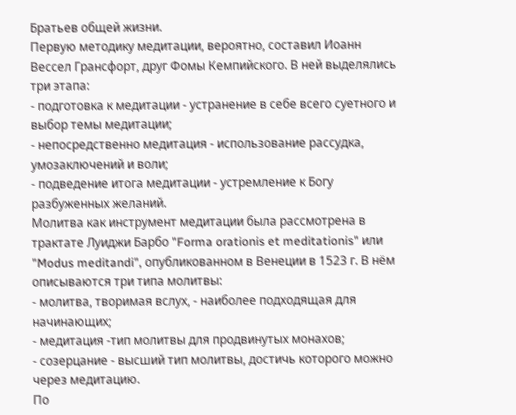Братьев общей жизни.
Первую методику медитации, вероятно, составил Иоанн Вессел Грансфорт, друг Фомы Кемпийского. В ней выделялись три этапа:
- подготовка к медитации - устранение в себе всего суетного и выбор темы медитации;
- непосредственно медитация - использование рассудка, умозаключений и воли;
- подведение итога медитации - устремление к Богу разбуженных желаний.
Молитва как инструмент медитации была рассмотрена в трактате Луиджи Барбо "Forma orationis et meditationis" или "Modus meditandi", опубликованном в Венеции в 1523 г. В нём описываются три типа молитвы:
- молитва, творимая вслух, - наиболее подходящая для начинающих;
- медитация -тип молитвы для продвинутых монахов;
- созерцание - высший тип молитвы, достичь которого можно через медитацию.
По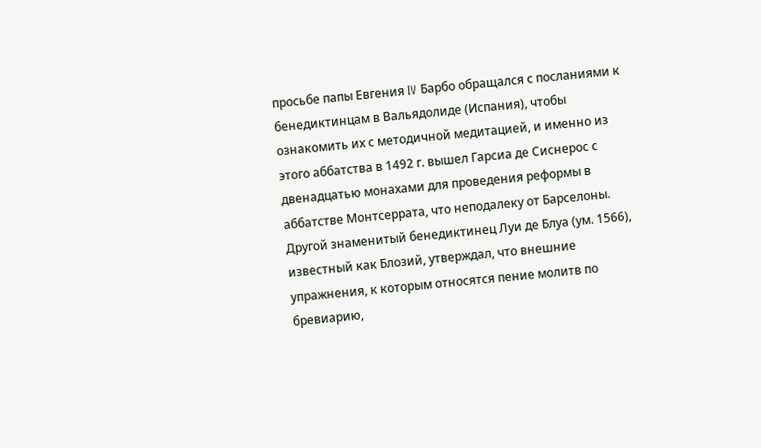просьбе папы Евгения IV Барбо обращался с посланиями к бенедиктинцам в Вальядолиде (Испания), чтобы ознакомить их с методичной медитацией, и именно из этого аббатства в 1492 г. вышел Гарсиа де Сиснерос с двенадцатью монахами для проведения реформы в аббатстве Монтсеррата, что неподалеку от Барселоны.
Другой знаменитый бенедиктинец Луи де Блуа (ум. 1566), известный как Блозий, утверждал, что внешние упражнения, к которым относятся пение молитв по бревиарию,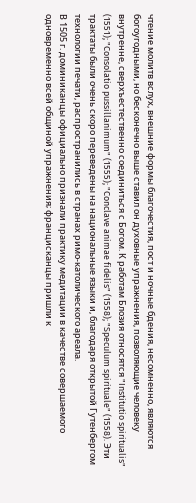чтение молитв вслух, внешние формы благочестия, пост и ночные бдения, несомненно, являются богоугодными, но бесконечно выше ставил он духовные упражнения, позволяющие человеку внутренне, сверхъестественно соединиться с Богом. К работам Блозия относятся "Institutio spiritualis" (1551); "Consolatio pussillanimum" (1555); "Conclave animae fidelis" (1558); "Speculum spirituale" (1558). Эти трактаты были очень скоро переведены на национальные языки и, благодаря открытой Гутенбергом технологии печати, распространились в странах римо-католического ареала.
В 1505 г. доминиканцы официально признали практику медитации в качестве совершаемого одновременно всей общиной упражнения; францисканцы пришли к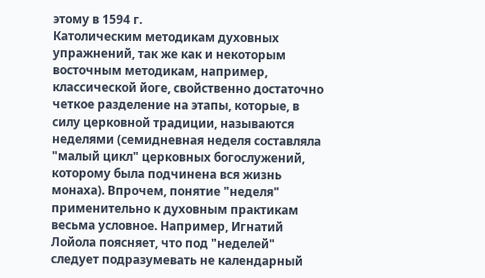этому в 1594 г.
Католическим методикам духовных упражнений, так же как и некоторым восточным методикам, например, классической йоге, свойственно достаточно четкое разделение на этапы, которые, в силу церковной традиции, называются неделями (семидневная неделя составляла "малый цикл" церковных богослужений, которому была подчинена вся жизнь монаха). Впрочем, понятие "неделя" применительно к духовным практикам весьма условное. Например, Игнатий Лойола поясняет, что под "неделей" следует подразумевать не календарный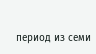период из семи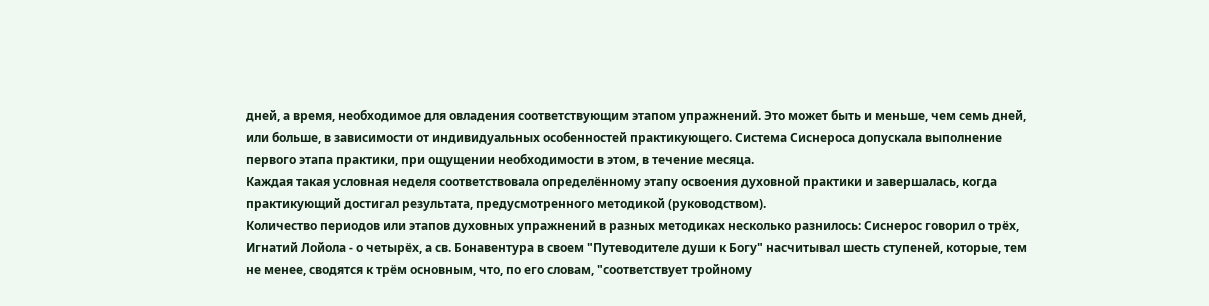дней, а время, необходимое для овладения соответствующим этапом упражнений. Это может быть и меньше, чем семь дней, или больше, в зависимости от индивидуальных особенностей практикующего. Система Сиснероса допускала выполнение первого этапа практики, при ощущении необходимости в этом, в течение месяца.
Каждая такая условная неделя соответствовала определённому этапу освоения духовной практики и завершалась, когда практикующий достигал результата, предусмотренного методикой (руководством).
Количество периодов или этапов духовных упражнений в разных методиках несколько разнилось: Сиснерос говорил о трёх, Игнатий Лойола - о четырёх, а св. Бонавентура в своем "Путеводителе души к Богу" насчитывал шесть ступеней, которые, тем не менее, сводятся к трём основным, что, по его словам, "соответствует тройному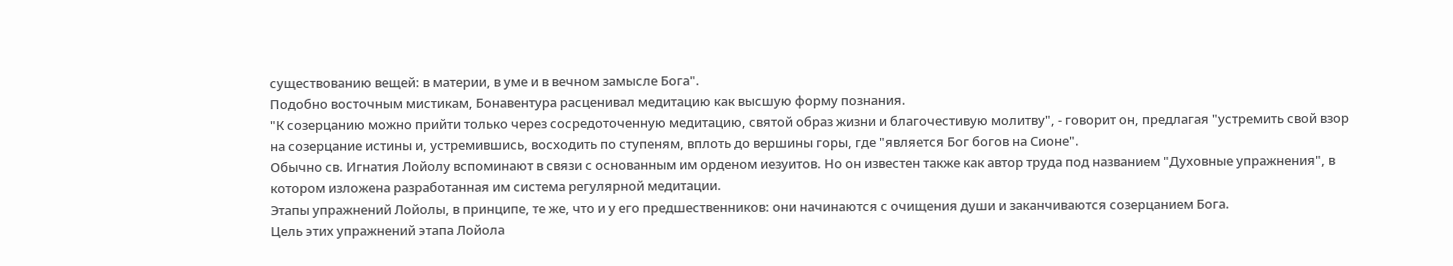существованию вещей: в материи, в уме и в вечном замысле Бога".
Подобно восточным мистикам, Бонавентура расценивал медитацию как высшую форму познания.
"К созерцанию можно прийти только через сосредоточенную медитацию, святой образ жизни и благочестивую молитву", - говорит он, предлагая "устремить свой взор на созерцание истины и, устремившись, восходить по ступеням, вплоть до вершины горы, где "является Бог богов на Сионе".
Обычно св. Игнатия Лойолу вспоминают в связи с основанным им орденом иезуитов. Но он известен также как автор труда под названием "Духовные упражнения", в котором изложена разработанная им система регулярной медитации.
Этапы упражнений Лойолы, в принципе, те же, что и у его предшественников: они начинаются с очищения души и заканчиваются созерцанием Бога.
Цель этих упражнений этапа Лойола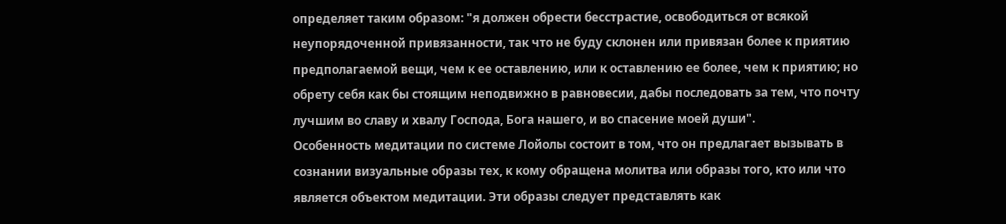определяет таким образом: "я должен обрести бесстрастие, освободиться от всякой неупорядоченной привязанности, так что не буду склонен или привязан более к приятию предполагаемой вещи, чем к ее оставлению, или к оставлению ее более, чем к приятию; но обрету себя как бы стоящим неподвижно в равновесии, дабы последовать за тем, что почту лучшим во славу и хвалу Господа, Бога нашего, и во спасение моей души".
Особенность медитации по системе Лойолы состоит в том, что он предлагает вызывать в сознании визуальные образы тех, к кому обращена молитва или образы того, кто или что является объектом медитации. Эти образы следует представлять как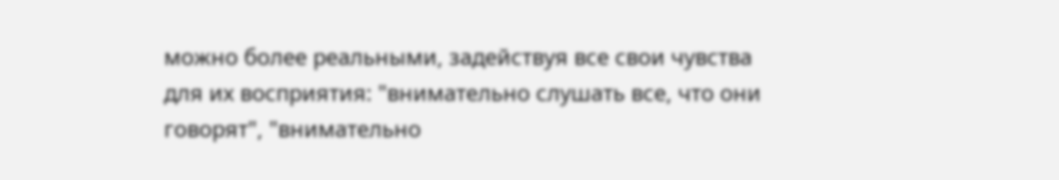можно более реальными, задействуя все свои чувства для их восприятия: "внимательно слушать все, что они говорят", "внимательно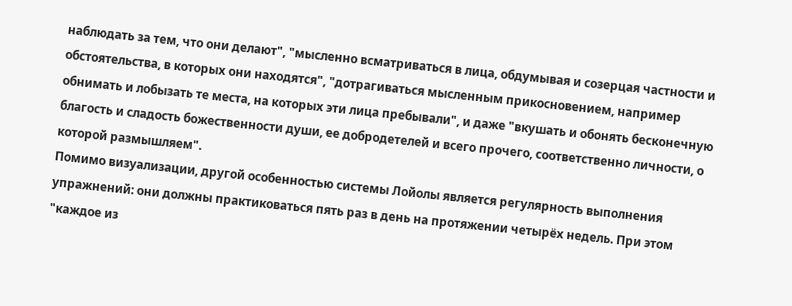наблюдать за тем, что они делают", "мысленно всматриваться в лица, обдумывая и созерцая частности и обстоятельства, в которых они находятся", "дотрагиваться мысленным прикосновением, например обнимать и лобызать те места, на которых эти лица пребывали", и даже "вкушать и обонять бесконечную благость и сладость божественности души, ее добродетелей и всего прочего, соответственно личности, о которой размышляем".
Помимо визуализации, другой особенностью системы Лойолы является регулярность выполнения упражнений: они должны практиковаться пять раз в день на протяжении четырёх недель. При этом "каждое из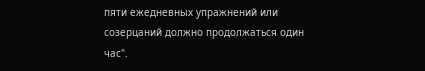пяти ежедневных упражнений или созерцаний должно продолжаться один час".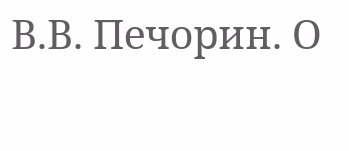В.В. Печорин. О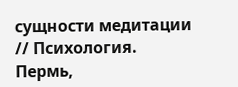сущности медитации // Психология. Пермь,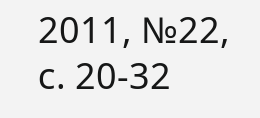2011, №22, с. 20-32